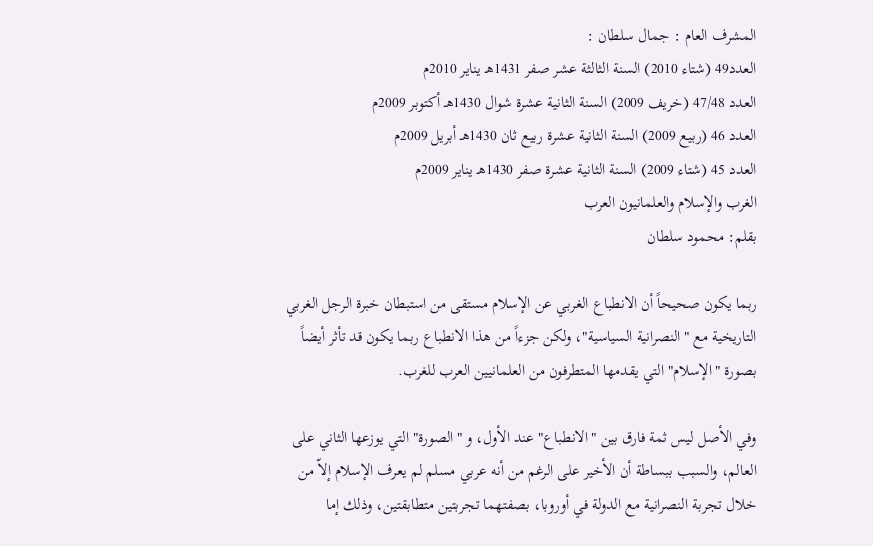المشرف العام : جمال سلطان :
العدد49 (شتاء 2010) السنة الثالثة عشر صفر 1431هـ يناير 2010م
العدد 47/48 (خريف 2009) السنة الثانية عشرة شوال 1430هـ أكتوبر 2009م
العدد 46 (ربيع 2009) السنة الثانية عشرة ربيع ثان 1430هـ أبريل 2009م
العدد 45 (شتاء 2009) السنة الثانية عشرة صفر 1430هـ يناير 2009م
الغرب والإسلام والعلمانيون العرب
بقلم: محمود سلطان

ربما يكون صحيحاً أن الانطباع الغربي عن الإسلام مستقى من استبطان خبرة الرجل الغربي التاريخية مع "النصرانية السياسية"، ولكن جزءاً من هذا الانطباع ربما يكون قد تأثر أيضاً بصورة "الإسلام" التي يقدمها المتطرفون من العلمانيين العرب للغرب.

وفي الأصل ليس ثمة فارق بين "الانطباع" عند الأول، و "الصورة" التي يوزعها الثاني على العالم، والسبب ببساطة أن الأخير على الرغم من أنه عربي مسلم لم يعرف الإسلام إلاّ من خلال تجربة النصرانية مع الدولة في أوروبا، بصفتهما تجربتين متطابقتين، وذلك إما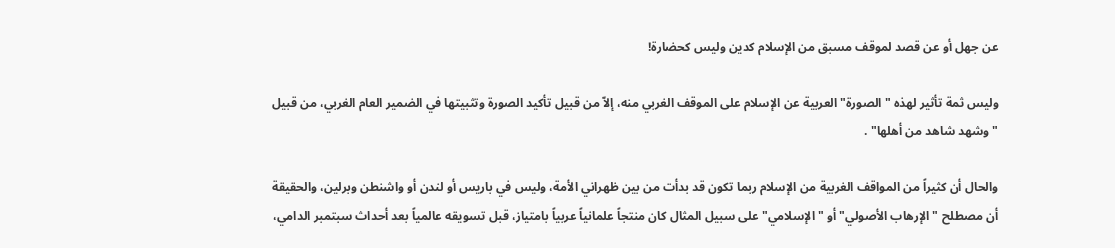عن جهل أو عن قصد لموقف مسبق من الإسلام كدين وليس كحضارة!

وليس ثمة تأثير لهذه "الصورة" العربية عن الإسلام على الموقف الغربي منه، إلاّ من قبيل تأكيد الصورة وتثبيتها في الضمير العام الغربي، من قبيل "وشهد شاهد من أهلها" .

والحال أن كثيراً من المواقف الغربية من الإسلام ربما تكون قد بدأت من بين ظهراني الأمة، وليس في باريس أو لندن أو واشنطن وبرلين، والحقيقة أن مصطلح "الإرهاب الأصولي" أو "الإسلامي" على سبيل المثال كان منتجاً علمانياً عربياً بامتياز، قبل تسويقه عالمياً بعد أحداث سبتمبر الدامي،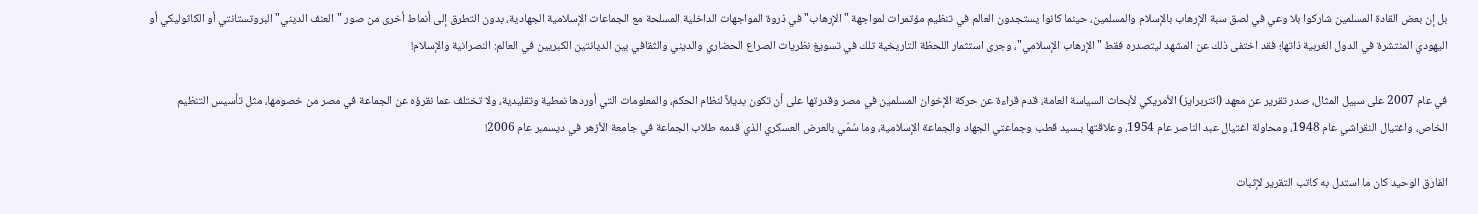بل إن بعض القادة المسلمين شاركوا بلا وعي في لصق سبة الإرهاب بالإسلام والمسلمين، حينما كانوا يستجدون العالم في تنظيم مؤتمرات لمواجهة "الإرهاب" في ذروة المواجهات الداخلية المسلحة مع الجماعات الإسلامية الجهادية، بدون التطرق إلى أنماط أخرى من صور "العنف الديني" البروتستانتي أو الكاثوليكي أو اليهودي المنتشرة في الدول الغربية ذاتها؛ فقد اختفى ذلك عن المشهد ليتصدره فقط "الإرهاب الإسلامي"، وجرى استثمار اللحظة التاريخية تلك في تسويغ نظريات الصراع الحضاري والديني والثقافي بين الديانتين الكبريين في العالم: النصرانية والإسلام!

في عام 2007 على سبيل المثال، صدر تقرير عن معهد (انتربرايز) الأمريكي لأبحاث السياسة العامة، قدم قراءة عن حركة الإخوان المسلمين في مصر وقدرتها على أن تكون بديلاً لنظام الحكم، والمعلومات التي أوردها نمطية وتقليدية، ولا تختلف عما نقرؤه عن الجماعة في مصر من خصومها، مثل تأسيس التنظيم الخاص، واغتيال النقراشي عام 1948، ومحاولة اغتيال عبد الناصر عام 1954، وعلاقتها بـسيد قطب وجماعتي الجهاد والجماعة الإسلامية، وما سُمّي بالعرض العسكري الذي قدمه طلاب الجماعة في جامعة الأزهر في ديسمبر عام 2006!

الفارق الوحيد كان ما استدل به كاتب التقرير لإثبات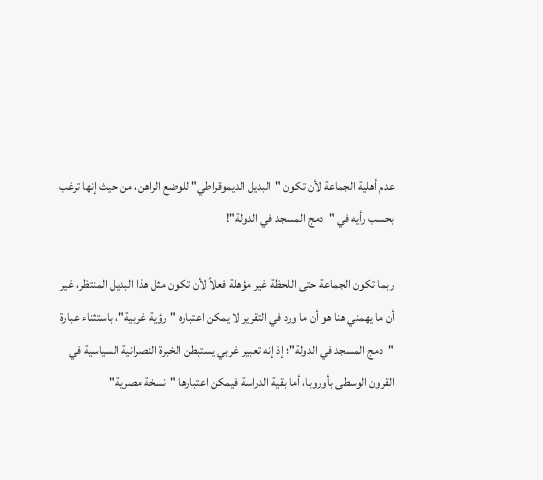عدم أهلية الجماعة لأن تكون "البديل الديموقراطي" للوضع الراهن، من حيث إنها ترغب بحسب رأيه في "دمج المسجد في الدولة"!

ربما تكون الجماعة حتى اللحظة غير مؤهلة فعلاً لأن تكون مثل هذا البديل المنتظر، غير أن ما يهمني هنا هو أن ما ورد في التقرير لا يمكن اعتباره "رؤية غربية"، باستثناء عبارة "دمج المسجد في الدولة"؛ إذ إنه تعبير غربي يستبطن الخبرة النصرانية السياسية في القرون الوسطى بأوروبا، أما بقية الدراسة فيمكن اعتبارها "نسخة مصرية"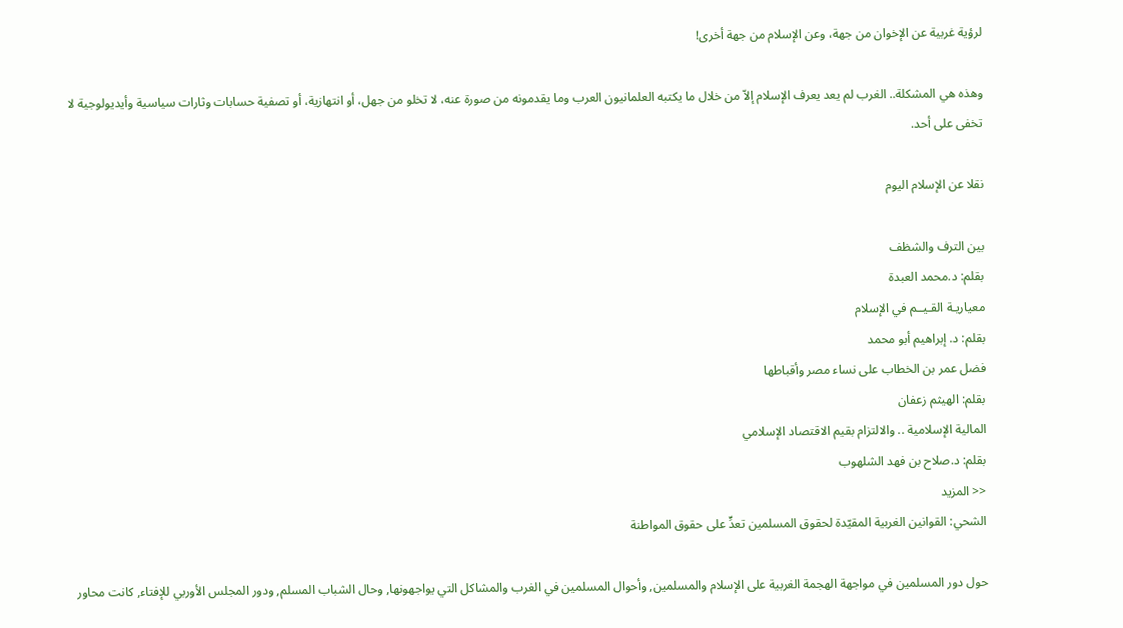لرؤية غربية عن الإخوان من جهة، وعن الإسلام من جهة أخرى!

وهذه هي المشكلة.. الغرب لم يعد يعرف الإسلام إلاّ من خلال ما يكتبه العلمانيون العرب وما يقدمونه من صورة عنه، لا تخلو من جهل، أو انتهازية، أو تصفية حسابات وثارات سياسية وأيديولوجية لا تخفى على أحد.

نقلا عن الإسلام اليوم

بين الترف والشظف
بقلم: د.محمد العبدة
معياريـة القـيــم في الإسلام
بقلم: د. إبراهيم أبو محمد
فضل عمر بن الخطاب على نساء مصر وأقباطها
بقلم: الهيثم زعفان
المالية الإسلامية .. والالتزام بقيم الاقتصاد الإسلامي
بقلم: د.صلاح بن فهد الشلهوب
<< المزيد
الشحي: القوانين الغربية المقيّدة لحقوق المسلمين تعدٍّ على حقوق المواطنة

حول دور المسلمين في مواجهة الهجمة الغربية على الإسلام والمسلمين, وأحوال المسلمين في الغرب والمشاكل التي يواجهونها, وحال الشباب المسلم, ودور المجلس الأوربي للإفتاء, كانت محاور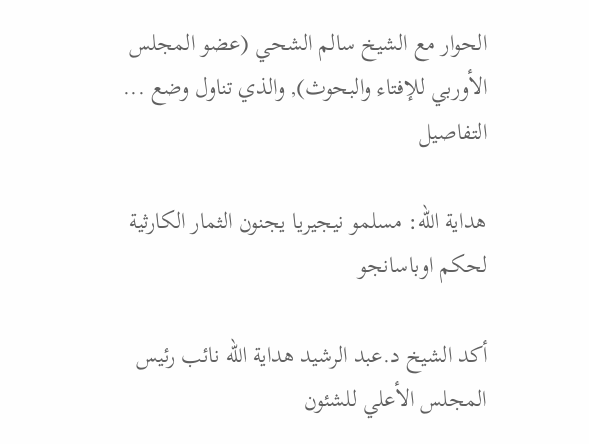الحوار مع الشيخ سالم الشحي (عضو المجلس الأوربي للإفتاء والبحوث), والذي تناول وضع ... التفاصيل

هداية الله: مسلمو نيجيريا يجنون الثمار الكارثية لحكم اوباسانجو

أكد الشيخ د.عبد الرشيد هداية الله نائب رئيس المجلس الأعلي للشئون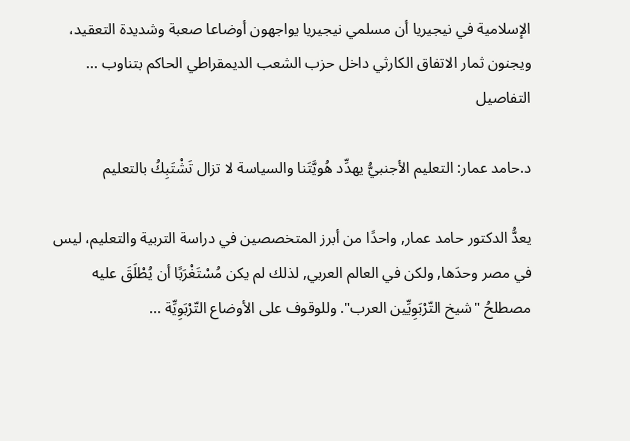الإسلامية في نيجيريا أن مسلمي نيجيريا يواجهون أوضاعا صعبة وشديدة التعقيد، ويجنون ثمار الاتفاق الكارثي داخل حزب الشعب الديمقراطي الحاكم بتناوب ... التفاصيل

د.حامد عمار: التعليم الأجنبيُّ يهدِّد هُويَّتَنا والسياسة لا تزال تَشْتَبِكُ بالتعليم

يعدُّ الدكتور حامد عمار, واحدًا من أبرز المتخصصين في دراسة التربية والتعليم، ليس في مصر وحدَها, ولكن في العالم العربي, لذلك لم يكن مُسْتَغْرَبًا أن يُطْلَقَ عليه مصطلحُ "شيخ التّرْبَوِيِّين العرب". وللوقوف على الأوضاع التّرْبَوِيِّة ...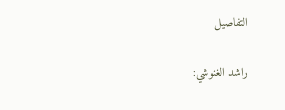التفاصيل

راشد الغنوشي: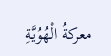معركةُ الْهُوُيَّةِ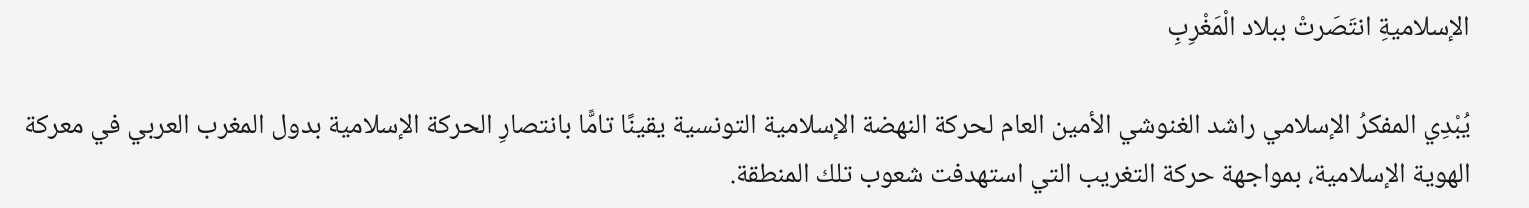الإسلاميةِ انتَصَرتْ ببلاد الْمَغْرِبِ

يُبْدِي المفكرُ الإسلامي راشد الغنوشي الأمين العام لحركة النهضة الإسلامية التونسية يقينًا تامًّا بانتصارِ الحركة الإسلامية بدول المغرب العربي في معركة الهوية الإسلامية، بمواجهة حركة التغريب التي استهدفت شعوب تلك المنطقة.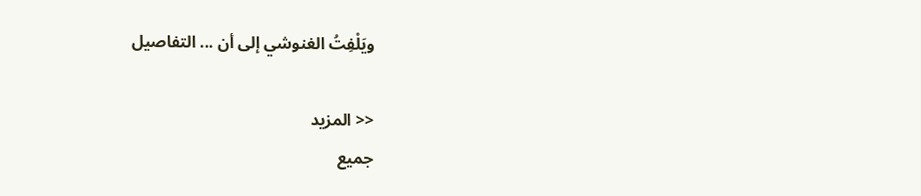ويَلْفِتُ الغنوشي إلى أن ... التفاصيل

<< المزيد
جميع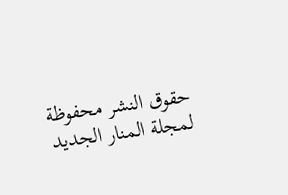حقوق النشر محفوظة لمجلة المنار الجديد